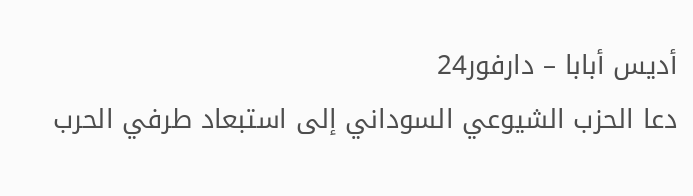أديس أبابا – دارفور24
دعا الحزب الشيوعي السوداني إلى استبعاد طرفي الحرب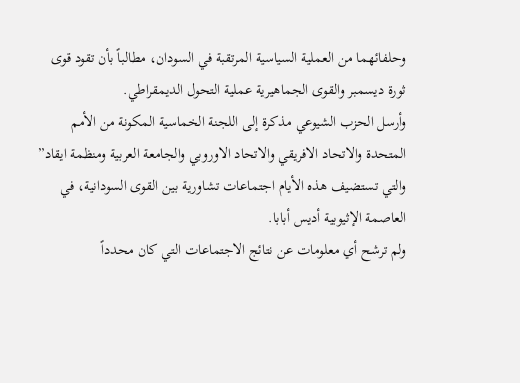وحلفائهما من العملية السياسية المرتقبة في السودان، مطالباً بأن تقود قوى ثورة ديسمبر والقوى الجماهيرية عملية التحول الديمقراطي.
وأرسل الحزب الشيوعي مذكرة إلى اللجنة الخماسية المكونة من الأمم المتحدة والاتحاد الافريقي والاتحاد الاوروبي والجامعة العربية ومنظمة ايقاد” والتي تستضيف هذه الأيام اجتماعات تشاورية بين القوى السودانية، في العاصمة الإثيوبية أديس أبابا.
ولم ترشح أي معلومات عن نتائج الاجتماعات التي كان محدداً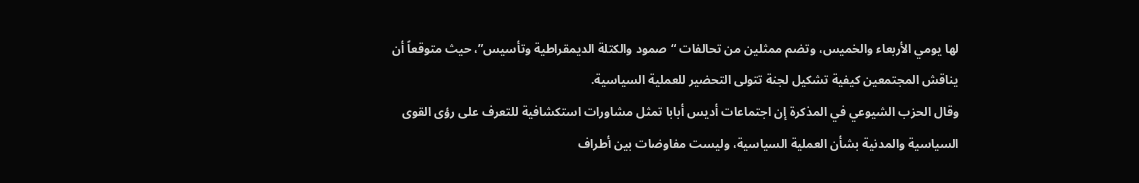لها يومي الأربعاء والخميس، وتضم ممثلين من تحالفات “صمود والكتلة الديمقراطية وتأسيس”، حيث متوقعاً أن يناقش المجتمعين كيفية تشكيل لجنة تتولى التحضير للعملية السياسية.
وقال الحزب الشيوعي في المذكرة إن اجتماعات أديس أبابا تمثل مشاورات استكشافية للتعرف على رؤى القوى السياسية والمدنية بشأن العملية السياسية، وليست مفاوضات بين أطراف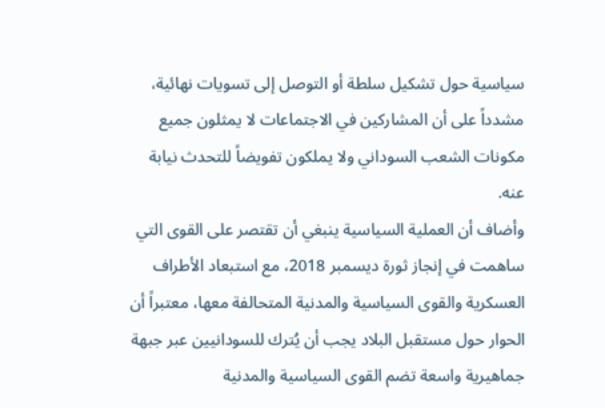سياسية حول تشكيل سلطة أو التوصل إلى تسويات نهائية، مشدداً على أن المشاركين في الاجتماعات لا يمثلون جميع مكونات الشعب السوداني ولا يملكون تفويضاً للتحدث نيابة عنه.
وأضاف أن العملية السياسية ينبغي أن تقتصر على القوى التي ساهمت في إنجاز ثورة ديسمبر 2018، مع استبعاد الأطراف العسكرية والقوى السياسية والمدنية المتحالفة معها، معتبراً أن الحوار حول مستقبل البلاد يجب أن يُترك للسودانيين عبر جبهة جماهيرية واسعة تضم القوى السياسية والمدنية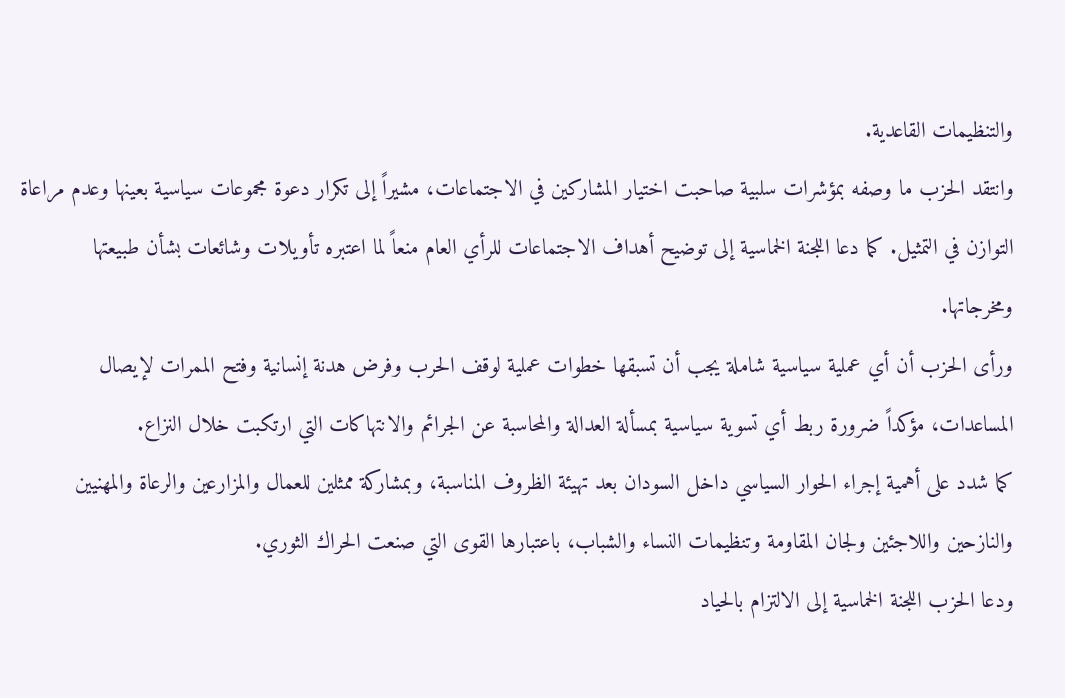والتنظيمات القاعدية.
وانتقد الحزب ما وصفه بمؤشرات سلبية صاحبت اختيار المشاركين في الاجتماعات، مشيراً إلى تكرار دعوة مجموعات سياسية بعينها وعدم مراعاة التوازن في التمثيل. كما دعا اللجنة الخماسية إلى توضيح أهداف الاجتماعات للرأي العام منعاً لما اعتبره تأويلات وشائعات بشأن طبيعتها ومخرجاتها.
ورأى الحزب أن أي عملية سياسية شاملة يجب أن تسبقها خطوات عملية لوقف الحرب وفرض هدنة إنسانية وفتح الممرات لإيصال المساعدات، مؤكداً ضرورة ربط أي تسوية سياسية بمسألة العدالة والمحاسبة عن الجرائم والانتهاكات التي ارتكبت خلال النزاع.
كما شدد على أهمية إجراء الحوار السياسي داخل السودان بعد تهيئة الظروف المناسبة، وبمشاركة ممثلين للعمال والمزارعين والرعاة والمهنيين والنازحين واللاجئين ولجان المقاومة وتنظيمات النساء والشباب، باعتبارها القوى التي صنعت الحراك الثوري.
ودعا الحزب اللجنة الخماسية إلى الالتزام بالحياد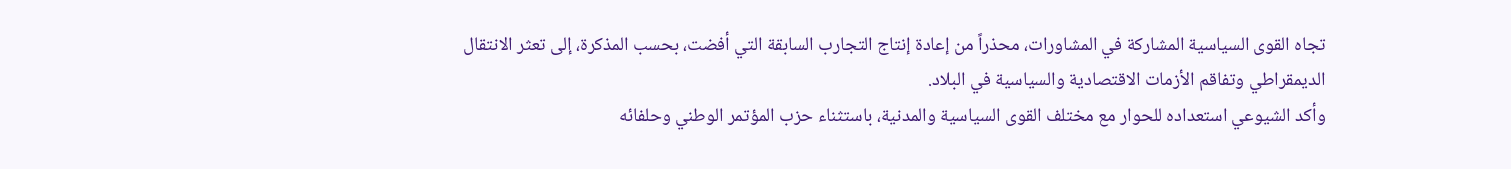تجاه القوى السياسية المشاركة في المشاورات، محذراً من إعادة إنتاج التجارب السابقة التي أفضت، بحسب المذكرة، إلى تعثر الانتقال الديمقراطي وتفاقم الأزمات الاقتصادية والسياسية في البلاد.
وأكد الشيوعي استعداده للحوار مع مختلف القوى السياسية والمدنية، باستثناء حزب المؤتمر الوطني وحلفائه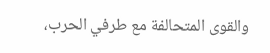والقوى المتحالفة مع طرفي الحرب،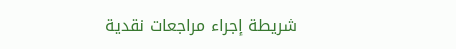شريطة إجراء مراجعات نقدية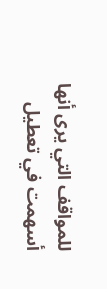للمواقف التي يرى أنها أسهمت في تعطيل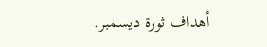أهداف ثورة ديسمبر.